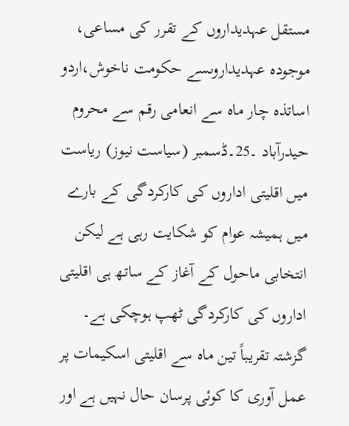مستقل عہدیداروں کے تقرر کی مساعی، موجودہ عہدیداروںسے حکومت ناخوش،اردو اساتذہ چار ماہ سے انعامی رقم سے محروم
حیدرآباد ۔25۔ڈسمبر (سیاست نیوز) ریاست میں اقلیتی اداروں کی کارکردگی کے بارے میں ہمیشہ عوام کو شکایت رہی ہے لیکن انتخابی ماحول کے آغاز کے ساتھ ہی اقلیتی اداروں کی کارکردگی ٹھپ ہوچکی ہے۔ گزشتہ تقریباً تین ماہ سے اقلیتی اسکیمات پر عمل آوری کا کوئی پرسان حال نہیں ہے اور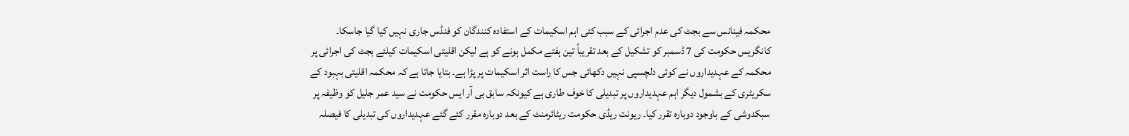محکمہ فینانس سے بجٹ کی عدم اجرائی کے سبب کئی اہم اسکیمات کے استفادہ کنندگان کو فنڈس جاری نہیں کیا گیا جاسکا۔ کانگریس حکومت کی 7 ڈسمبر کو تشکیل کے بعد تقریباً تین ہفتے مکمل ہونے کو ہے لیکن اقلیتی اسکیمات کیلئے بجٹ کی اجرائی پر محکمہ کے عہدیداروں نے کوئی دلچسپی نہیں دکھائی جس کا راست اثر اسکیمات پر پڑا ہے۔ بتایا جاتا ہے کہ محکمہ اقلیتی بہبود کے سکریٹری کے بشمول دیگر اہم عہدیداروں پر تبدیلی کا خوف طاری ہے کیونکہ سابق بی آر ایس حکومت نے سید عمر جلیل کو وظیفہ پر سبکدوشی کے باوجود دوبارہ تقرر کیا۔ ریونت ریڈی حکومت ریٹائرمنٹ کے بعد دوبارہ مقرر کئے گئے عہدیداروں کی تبدیلی کا فیصلہ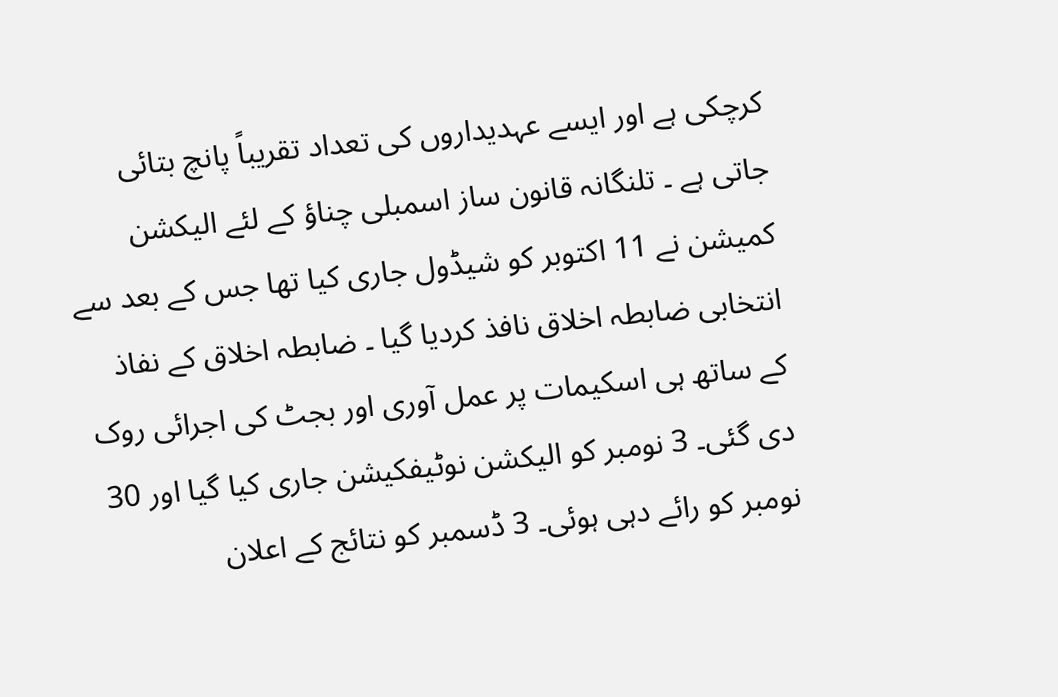کرچکی ہے اور ایسے عہدیداروں کی تعداد تقریباً پانچ بتائی جاتی ہے ۔ تلنگانہ قانون ساز اسمبلی چناؤ کے لئے الیکشن کمیشن نے 11 اکتوبر کو شیڈول جاری کیا تھا جس کے بعد سے انتخابی ضابطہ اخلاق نافذ کردیا گیا ۔ ضابطہ اخلاق کے نفاذ کے ساتھ ہی اسکیمات پر عمل آوری اور بجٹ کی اجرائی روک دی گئی۔ 3 نومبر کو الیکشن نوٹیفکیشن جاری کیا گیا اور 30 نومبر کو رائے دہی ہوئی۔ 3 ڈسمبر کو نتائج کے اعلان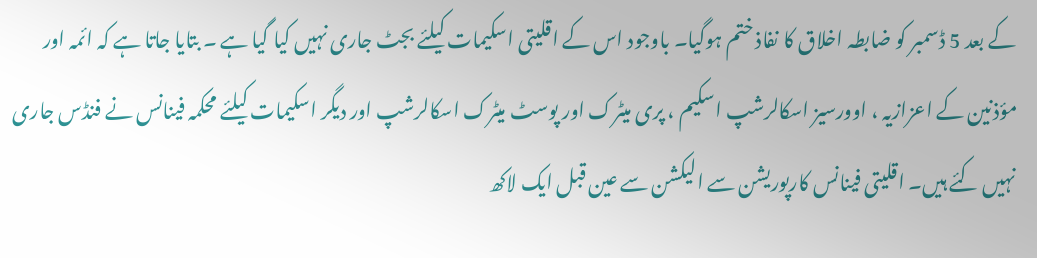کے بعد 5 ڈسمبر کو ضابطہ اخلاق کا نفاذ ختم ہوگیا۔ باوجود اس کے اقلیتی اسکیمات کیلئے بجٹ جاری نہیں کیا گیا ہے ۔ بتایا جاتا ہے کہ ائمہ اور مؤذنین کے اعزازیہ ، اوورسیز اسکالرشپ اسکیم ، پری میٹرک اور پوسٹ میٹرک اسکالرشپ اور دیگر اسکیمات کیلئے محکمہ فینانس نے فنڈس جاری نہیں کئے ہیں۔ اقلیتی فینانس کارپوریشن سے الیکشن سے عین قبل ایک لاکھ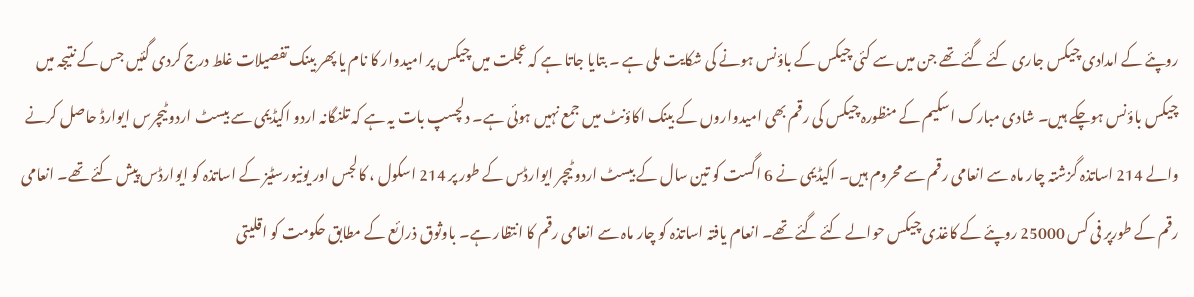روپئے کے امدادی چیکس جاری کئے گئے تھے جن میں سے کئی چیکس کے باؤنس ہونے کی شکایت ملی ہے ۔ بتایا جاتا ہے کہ عجلت میں چیکس پر امیدوار کا نام یا پھر بینک تفصیلات غلط درج کردی گئیں جس کے نتیجہ میں چیکس باؤنس ہوچکے ہیں۔ شادی مبارک اسکیم کے منظورہ چیکس کی رقم بھی امیدواروں کے بینک اکاؤنٹ میں جمع نہیں ہوئی ہے۔ دلچسپ بات یہ ہے کہ تلنگانہ اردو اکیڈیمی سے بیسٹ اردو ٹیچرس ایوارڈ حاصل کرنے والے 214 اساتذہ گزشتہ چار ماہ سے انعامی رقم سے محروم ہیں۔ اکیڈیمی نے 6 اگست کو تین سال کے بیسٹ اردو ٹیچر ایوارڈس کے طور پر 214 اسکول ، کالجس اور یونیورسٹیز کے اساتذہ کو ایوارڈس پیش کئے تھے۔ انعامی رقم کے طورپر فی کس 25000 روپئے کے کاغذی چیکس حوالے کئے گئے تھے۔ انعام یافتہ اساتذہ کو چار ماہ سے انعامی رقم کا انتظار ہے۔ باوثوق ذرائع کے مطابق حکومت کو اقلیتی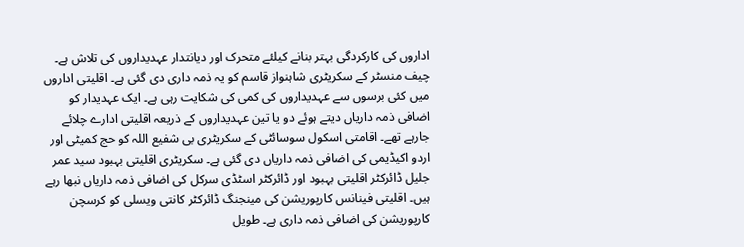اداروں کی کارکردگی بہتر بنانے کیلئے متحرک اور دیانتدار عہدیداروں کی تلاش ہے۔ چیف منسٹر کے سکریٹری شاہنواز قاسم کو یہ ذمہ داری دی گئی ہے۔ اقلیتی اداروں میں کئی برسوں سے عہدیداروں کی کمی کی شکایت رہی ہے۔ ایک عہدیدار کو اضافی ذمہ داریاں دیتے ہوئے دو یا تین عہدیداروں کے ذریعہ اقلیتی ادارے چلائے جارہے تھے۔ اقامتی اسکول سوسائٹی کے سکریٹری بی شفیع اللہ کو حج کمیٹی اور اردو اکیڈیمی کی اضافی ذمہ داریاں دی گئی ہے۔ سکریٹری اقلیتی بہبود سید عمر جلیل ڈائرکٹر اقلیتی بہبود اور ڈائرکٹر اسٹڈی سرکل کی اضافی ذمہ داریاں نبھا رہے ہیں۔ اقلیتی فینانس کارپوریشن کی مینجنگ ڈائرکٹر کانتی ویسلی کو کرسچن کارپوریشن کی اضافی ذمہ داری ہے۔ طویل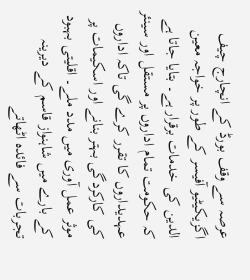عرصہ سے وقف بورڈ کے انچارج چیف اگزیکیٹیو آفیسر کے طور پر خواجہ معین الدین کی خدمات برقرار ہے۔ بتایا جاتا ہے کہ حکومت تمام اداروں پر مستقل اور سینئر عہدیداروں کا تقرر کرے گی تاکہ اداروں کی کارکردگی بہتر بنانے اور اسکیمات پر موثر عمل آوری میں مدد ملے۔ اقلیتی بہبود کے بارے میں شاہنواز قاسم کے دیرینہ تجربات سے فائدہ اٹھاتے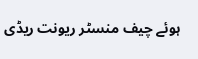ہوئے چیف منسٹر ریونت ریڈی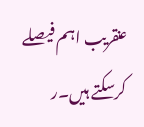عنقریب اہم فیصلے کرسکتے ہیں۔ر